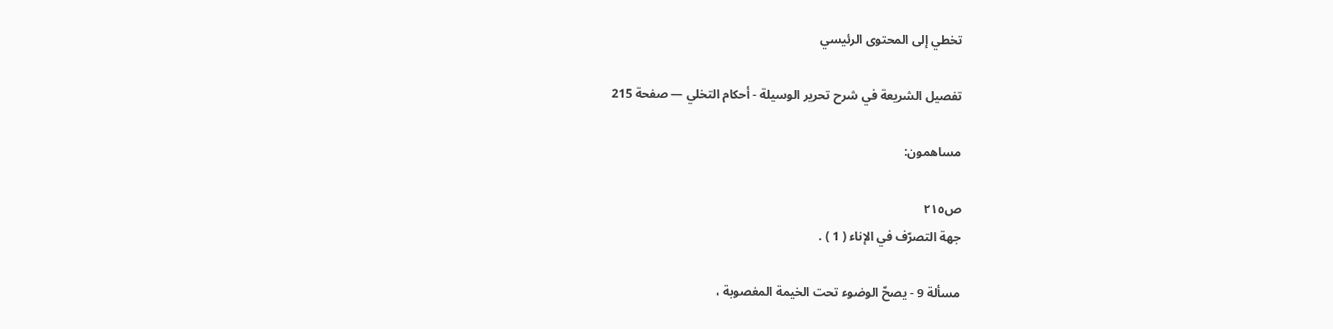تخطي إلى المحتوى الرئيسي

تفصيل الشريعة في شرح تحرير الوسيلة - أحكام التخلي — صفحة 215

مساهمون:

ص٢١٥
جهة التصرّف في الإناء ( 1 ) .

مسألة 9 - يصحّ الوضوء تحت الخيمة المغصوبة ،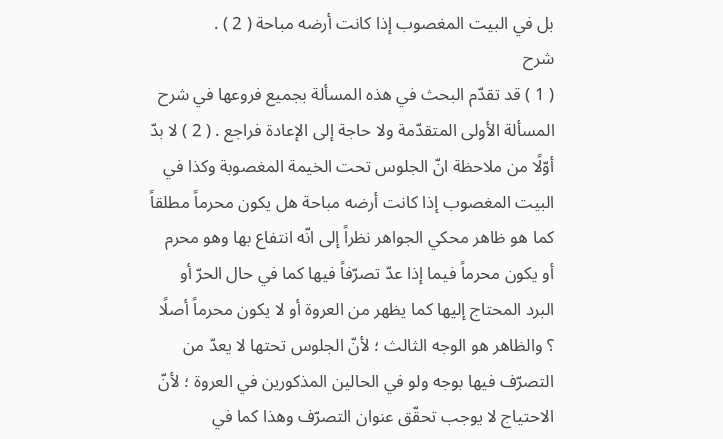بل في البيت المغصوب إذا كانت أرضه مباحة ( 2 ) .
شرح
( 1 ) قد تقدّم البحث في هذه المسألة بجميع فروعها في شرح المسألة الأولى المتقدّمة ولا حاجة إلى الإعادة فراجع . ( 2 ) لا بدّ أوّلًا من ملاحظة انّ الجلوس تحت الخيمة المغصوبة وكذا في البيت المغصوب إذا كانت أرضه مباحة هل يكون محرماً مطلقاً كما هو ظاهر محكي الجواهر نظراً إلى انّه انتفاع بها وهو محرم أو يكون محرماً فيما إذا عدّ تصرّفاً فيها كما في حال الحرّ أو البرد المحتاج إليها كما يظهر من العروة أو لا يكون محرماً أصلًا ؟ والظاهر هو الوجه الثالث ؛ لأنّ الجلوس تحتها لا يعدّ من التصرّف فيها بوجه ولو في الحالين المذكورين في العروة ؛ لأنّ الاحتياج لا يوجب تحقّق عنوان التصرّف وهذا كما في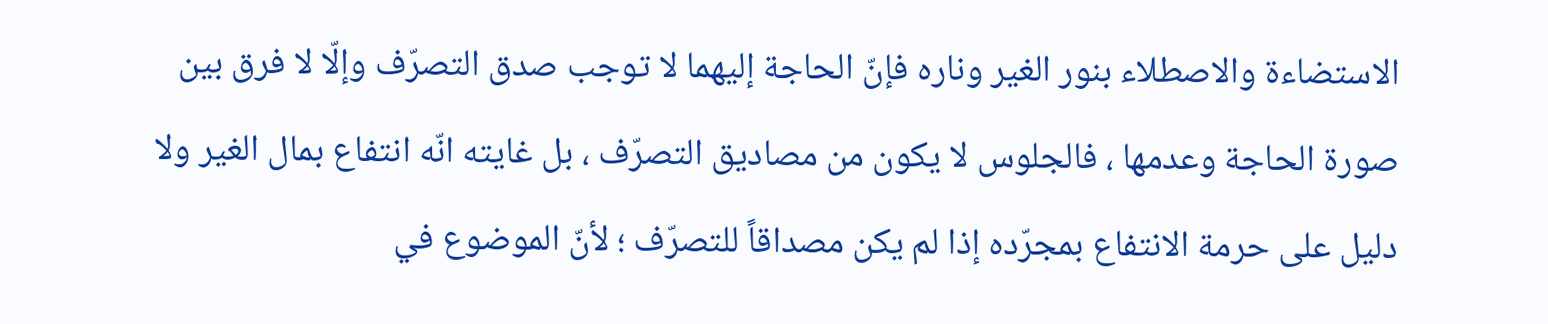الاستضاءة والاصطلاء بنور الغير وناره فإنّ الحاجة إليهما لا توجب صدق التصرّف وإلّا لا فرق بين صورة الحاجة وعدمها ، فالجلوس لا يكون من مصاديق التصرّف ، بل غايته انّه انتفاع بمال الغير ولا دليل على حرمة الانتفاع بمجرّده إذا لم يكن مصداقاً للتصرّف ؛ لأنّ الموضوع في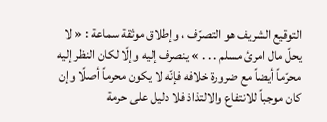التوقيع الشريف هو التصرّف ، وإطلاق موثقة سماعة : « لا يحلّ مال امرئ مسلم . . . » ينصرف إليه وإلّا لكان النظر إليه محرّماً أيضاً مع ضرورة خلافه فإنّه لا يكون محرماً أصلًا وإن كان موجباً للانتفاع والالتذاذ فلا دليل على حرمة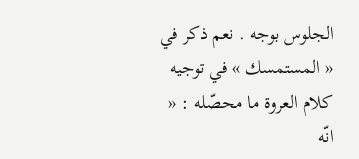الجلوس بوجه . نعم ذكر في « المستمسك » في توجيه كلام العروة ما محصّله : « انّه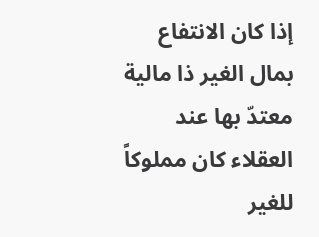إذا كان الانتفاع بمال الغير ذا مالية معتدّ بها عند العقلاء كان مملوكاً للغير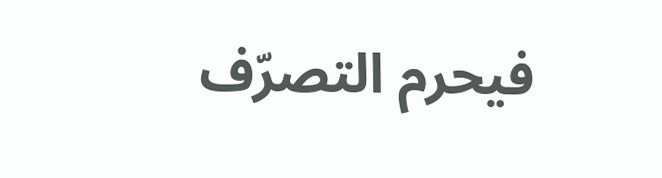فيحرم التصرّف